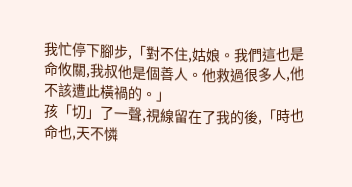我忙停下腳步,「對不住,姑娘。我們這也是命攸關,我叔他是個善人。他救過很多人,他不該遭此橫禍的。」
孩「切」了一聲,視線留在了我的後,「時也命也,天不憐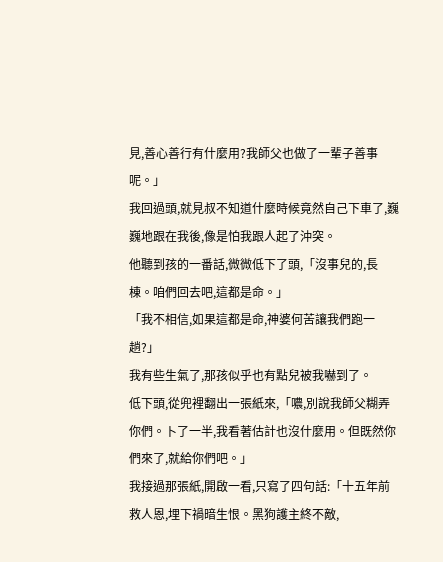見,善心善行有什麼用?我師父也做了一輩子善事呢。」
我回過頭,就見叔不知道什麼時候竟然自己下車了,巍巍地跟在我後,像是怕我跟人起了沖突。
他聽到孩的一番話,微微低下了頭,「沒事兒的,長棟。咱們回去吧,這都是命。」
「我不相信,如果這都是命,神婆何苦讓我們跑一趟?」
我有些生氣了,那孩似乎也有點兒被我嚇到了。
低下頭,從兜裡翻出一張紙來,「噥,別說我師父糊弄你們。卜了一半,我看著估計也沒什麼用。但既然你們來了,就給你們吧。」
我接過那張紙,開啟一看,只寫了四句話:「十五年前救人恩,埋下禍暗生恨。黑狗護主終不敵,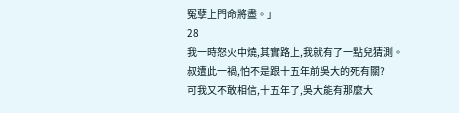冤孽上門命將盡。」
28
我一時怒火中燒,其實路上,我就有了一點兒猜測。
叔遭此一禍,怕不是跟十五年前吳大的死有關?
可我又不敢相信,十五年了,吳大能有那麼大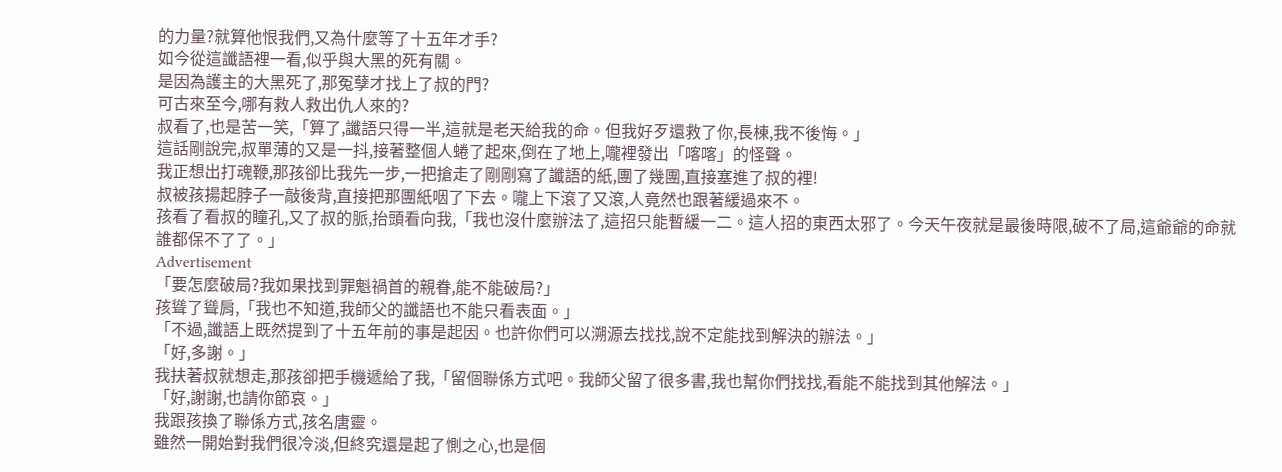的力量?就算他恨我們,又為什麼等了十五年才手?
如今從這讖語裡一看,似乎與大黑的死有關。
是因為護主的大黑死了,那冤孽才找上了叔的門?
可古來至今,哪有救人救出仇人來的?
叔看了,也是苦一笑,「算了,讖語只得一半,這就是老天給我的命。但我好歹還救了你,長棟,我不後悔。」
這話剛說完,叔單薄的又是一抖,接著整個人蜷了起來,倒在了地上,嚨裡發出「喀喀」的怪聲。
我正想出打魂鞭,那孩卻比我先一步,一把搶走了剛剛寫了讖語的紙,團了幾團,直接塞進了叔的裡!
叔被孩揚起脖子一敲後背,直接把那團紙咽了下去。嚨上下滾了又滾,人竟然也跟著緩過來不。
孩看了看叔的瞳孔,又了叔的脈,抬頭看向我,「我也沒什麼辦法了,這招只能暫緩一二。這人招的東西太邪了。今天午夜就是最後時限,破不了局,這爺爺的命就誰都保不了了。」
Advertisement
「要怎麼破局?我如果找到罪魁禍首的親眷,能不能破局?」
孩聳了聳肩,「我也不知道,我師父的讖語也不能只看表面。」
「不過,讖語上既然提到了十五年前的事是起因。也許你們可以溯源去找找,說不定能找到解決的辦法。」
「好,多謝。」
我扶著叔就想走,那孩卻把手機遞給了我,「留個聯係方式吧。我師父留了很多書,我也幫你們找找,看能不能找到其他解法。」
「好,謝謝,也請你節哀。」
我跟孩換了聯係方式,孩名唐靈。
雖然一開始對我們很冷淡,但終究還是起了惻之心,也是個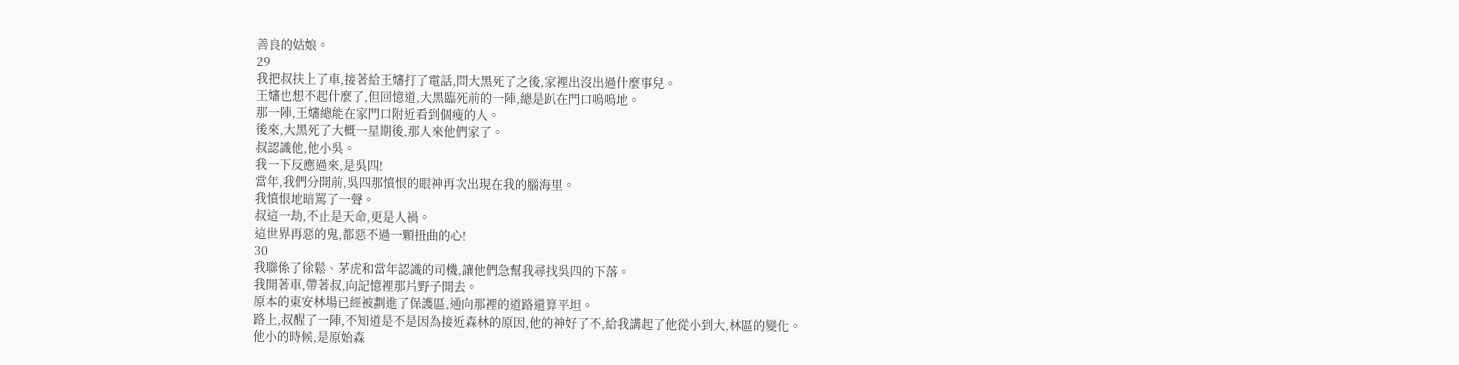善良的姑娘。
29
我把叔扶上了車,接著給王嬸打了電話,問大黑死了之後,家裡出沒出過什麼事兒。
王嬸也想不起什麼了,但回憶道,大黑臨死前的一陣,總是趴在門口嗚嗚地。
那一陣,王嬸總能在家門口附近看到個瘦的人。
後來,大黑死了大概一星期後,那人來他們家了。
叔認識他,他小吳。
我一下反應過來,是吳四!
當年,我們分開前,吳四那憤恨的眼神再次出現在我的腦海里。
我憤恨地暗罵了一聲。
叔這一劫,不止是天命,更是人禍。
這世界再惡的鬼,都惡不過一顆扭曲的心!
30
我聯係了徐鬆、茅虎和當年認識的司機,讓他們急幫我尋找吳四的下落。
我開著車,帶著叔,向記憶裡那片野子開去。
原本的東安林場已經被劃進了保護區,通向那裡的道路還算平坦。
路上,叔醒了一陣,不知道是不是因為接近森林的原因,他的神好了不,給我講起了他從小到大,林區的變化。
他小的時候,是原始森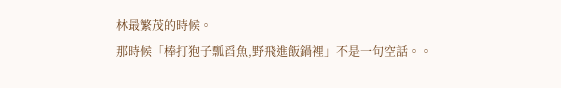林最繁茂的時候。
那時候「棒打狍子瓢舀魚,野飛進飯鍋裡」不是一句空話。。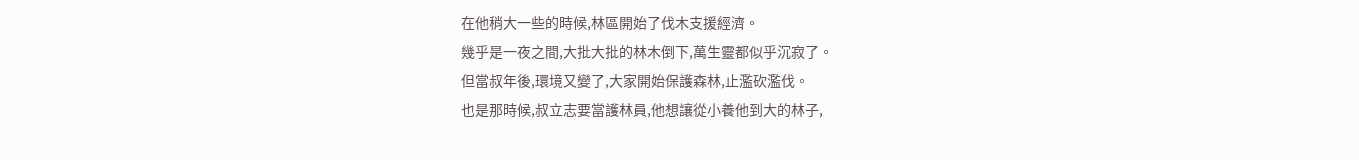在他稍大一些的時候,林區開始了伐木支援經濟。
幾乎是一夜之間,大批大批的林木倒下,萬生靈都似乎沉寂了。
但當叔年後,環境又變了,大家開始保護森林,止濫砍濫伐。
也是那時候,叔立志要當護林員,他想讓從小養他到大的林子,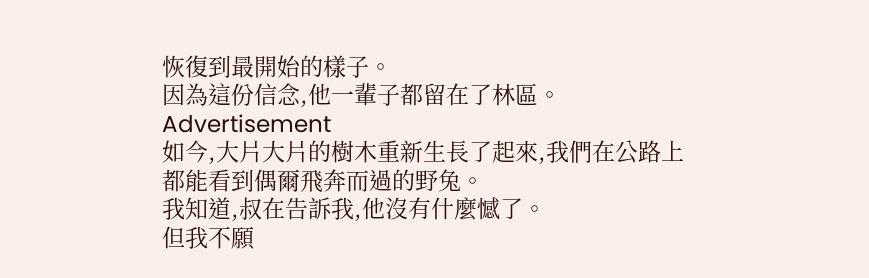恢復到最開始的樣子。
因為這份信念,他一輩子都留在了林區。
Advertisement
如今,大片大片的樹木重新生長了起來,我們在公路上都能看到偶爾飛奔而過的野兔。
我知道,叔在告訴我,他沒有什麼憾了。
但我不願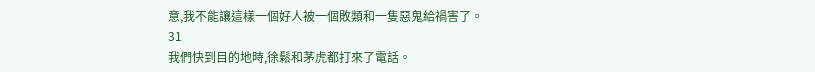意,我不能讓這樣一個好人被一個敗類和一隻惡鬼給禍害了。
31
我們快到目的地時,徐鬆和茅虎都打來了電話。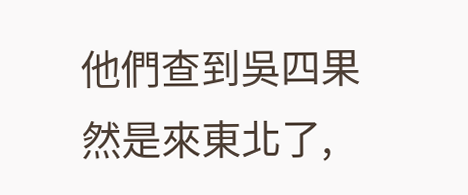他們查到吳四果然是來東北了,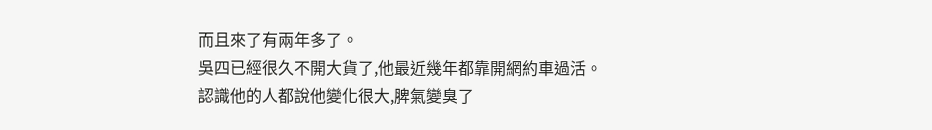而且來了有兩年多了。
吳四已經很久不開大貨了,他最近幾年都靠開網約車過活。
認識他的人都說他變化很大,脾氣變臭了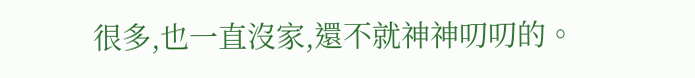很多,也一直沒家,還不就神神叨叨的。